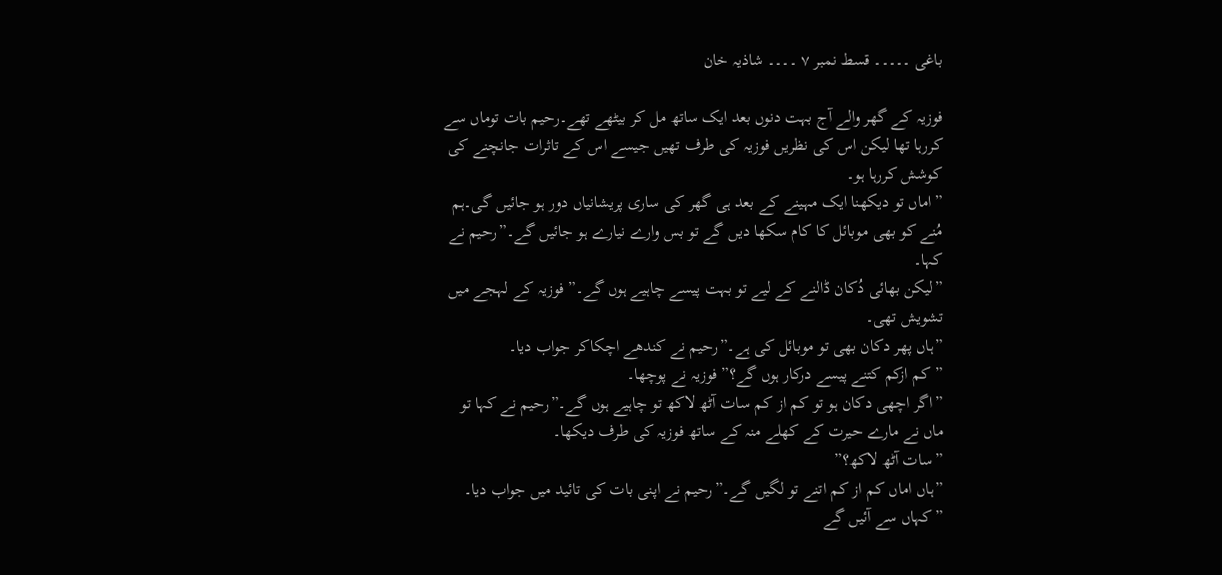باغی ۔۔۔۔۔ قسط نمبر ۷ ۔۔۔۔ شاذیہ خان

فوزیہ کے گھر والے آج بہت دنوں بعد ایک ساتھ مل کر بیٹھے تھے۔رحیم بات توماں سے کررہا تھا لیکن اس کی نظریں فوزیہ کی طرف تھیں جیسے اس کے تاثرات جانچنے کی کوشش کررہا ہو۔
”اماں تو دیکھنا ایک مہینے کے بعد ہی گھر کی ساری پریشانیاں دور ہو جائیں گی۔ہم مُنے کو بھی موبائل کا کام سکھا دیں گے تو بس وارے نیارے ہو جائیں گے۔”رحیم نے کہا۔
”لیکن بھائی دُکان ڈالنے کے لیے تو بہت پیسے چاہیے ہوں گے۔”فوزیہ کے لہجے میں تشویش تھی۔
”ہاں پھر دکان بھی تو موبائل کی ہے۔”رحیم نے کندھے اچکاکر جواب دیا۔
”کم ازکم کتنے پیسے درکار ہوں گے؟”فوزیہ نے پوچھا۔
”اگر اچھی دکان ہو تو کم از کم سات آٹھ لاکھ تو چاہیے ہوں گے۔”رحیم نے کہا تو ماں نے مارے حیرت کے کھلے منہ کے ساتھ فوزیہ کی طرف دیکھا۔
”سات آٹھ لاکھ؟”
”ہاں اماں کم از کم اتنے تو لگیں گے۔”رحیم نے اپنی بات کی تائید میں جواب دیا۔
”کہاں سے آئیں گے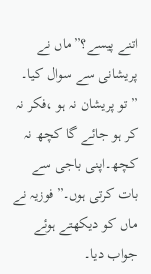اتنے پیسے؟”ماں نے پریشانی سے سوال کیا۔
” تو پریشان نہ ہو ،فکر نہ کر ہو جائے گا کچھ نہ کچھ۔اپنی باجی سے بات کرتی ہوں۔”فوزیہ نے ماں کو دیکھتے ہوئے جواب دیا۔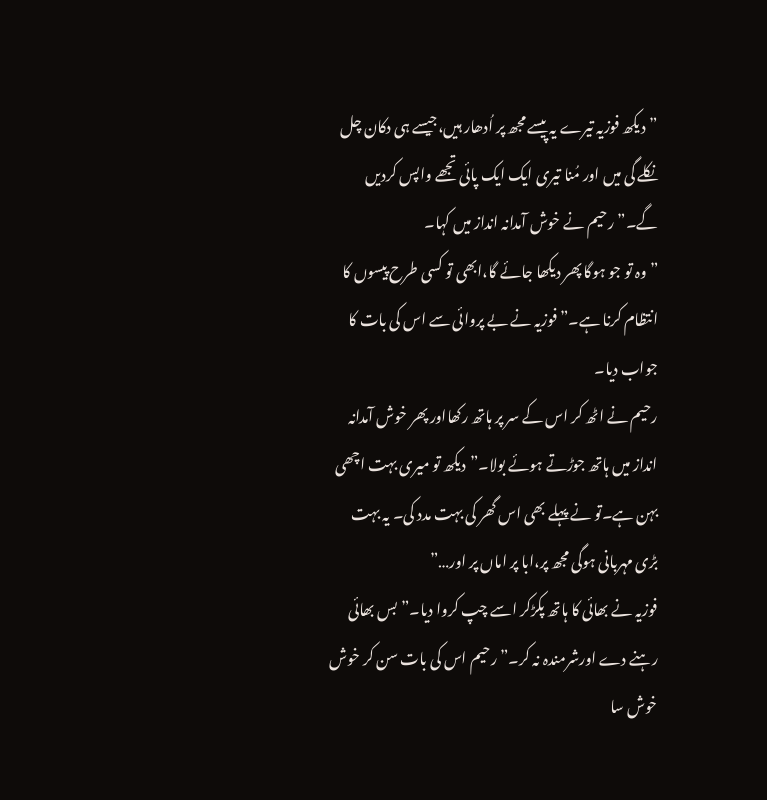”دیکھ فوزیہ تیرے یہ پیسے مجھ پر اُدھار ہیں،جیسے ہی دکان چل نکلے گی میں اور مُنا تیری ایک ایک پائی تجھے واپس کردیں گے۔”رحیم نے خوش آمدانہ انداز میں کہا۔
” وہ تو جو ہوگا پھر دیکھا جائے گا،ابھی تو کسی طرح پیسوں کا انتظام کرنا ہے۔”فوزیہ نے بے پروائی سے اس کی بات کا جواب دیا۔
رحیم نے اٹھ کر اس کے سر پر ہاتھ رکھااور پھر خوش آمدانہ انداز میں ہاتھ جوڑتے ہوئے بولا۔”دیکھ تو میری بہت اچھی بہن ہے۔تو نے پہلے بھی اس گھر کی بہت مدد کی۔ یہ بہت بڑی مہربانی ہوگی مجھ پر،ابا پر اماں پر اور…”
فوزیہ نے بھائی کا ہاتھ پکڑکر اسے چپ کروا دیا۔”بس بھائی رہنے دے اورشرمندہ نہ کر۔” رحیم اس کی بات سن کر خوش خوش سا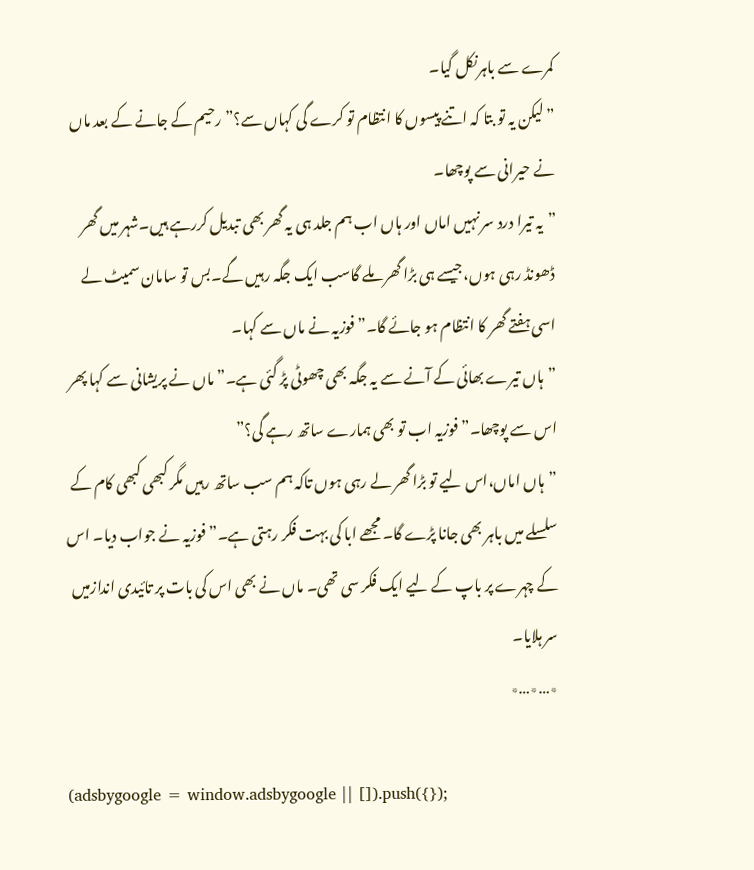کمرے سے باہرنکل گیا۔
”لیکن یہ تو بتا کہ اتنے پیسوں کا انتظام تو کرے گی کہاں سے؟”رحیم کے جانے کے بعد ماں نے حیرانی سے پوچھا۔
”یہ تیرا درد سر نہیں اماں اور ہاں اب ہم جلد ہی یہ گھر بھی تبدیل کررہے ہیں۔شہر میں گھر ڈھونڈ رہی ہوں،جیسے ہی بڑا گھر ملے گاسب ایک جگہ رہیں گے۔بس تو سامان سمیٹ لے اسی ہفتے گھر کا انتظام ہو جائے گا۔”فوزیہ نے ماں سے کہا۔
”ہاں تیرے بھائی کے آنے سے یہ جگہ بھی چھوٹی پڑ گئی ہے۔”ماں نے پریشانی سے کہا پھر اس سے پوچھا۔”فوزیہ اب تو بھی ہمارے ساتھ رہے گی؟”
”ہاں اماں،اس لیے تو بڑا گھر لے رہی ہوں تاکہ ہم سب ساتھ رہیں مگر کبھی کبھی کام کے سلسلے میں باہر بھی جانا پڑے گا۔ مجھے ابا کی بہت فکر رہتی ہے۔”فوزیہ نے جواب دیا۔ اس کے چہرے پر باپ کے لیے ایک فکر سی تھی۔ ماں نے بھی اس کی بات پر تائیدی اندازمیں سر ہلایا۔
٭…٭…٭

(adsbygoogle = window.adsbygoogle || []).push({});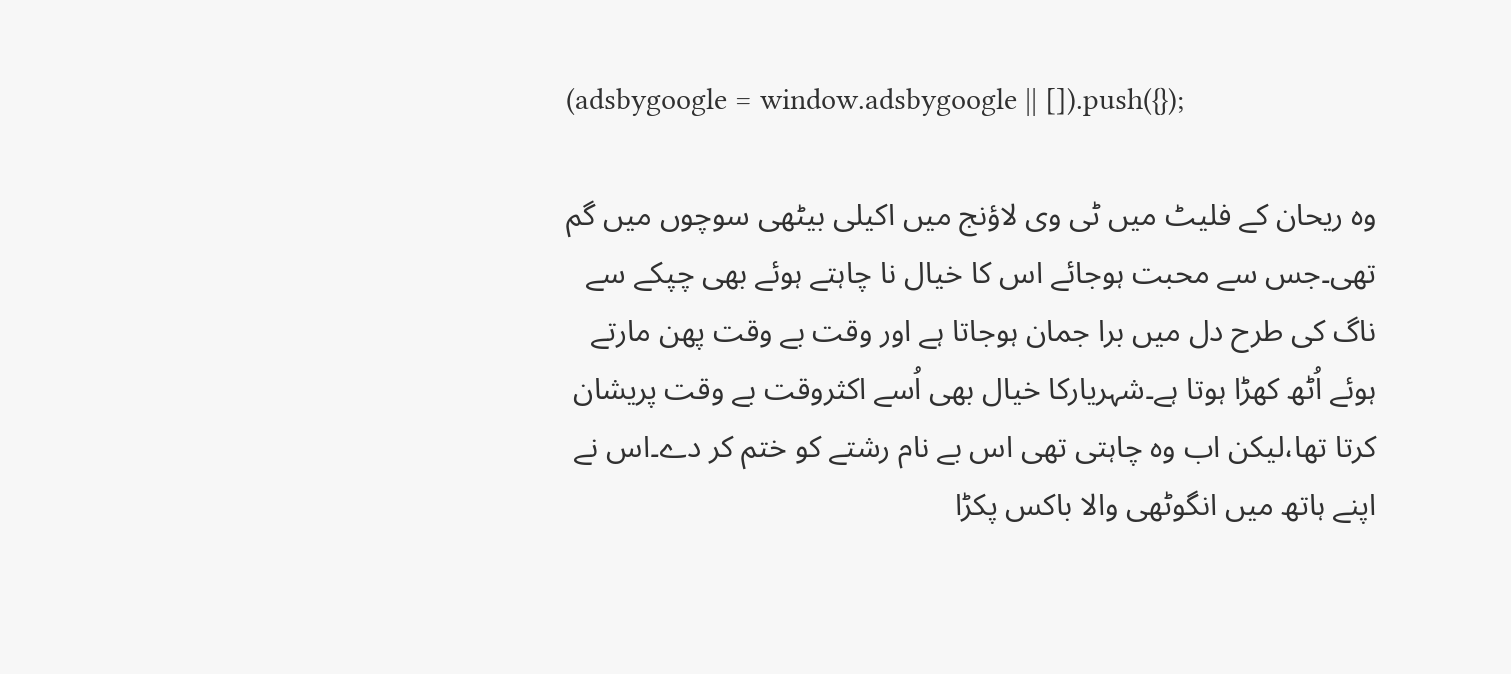(adsbygoogle = window.adsbygoogle || []).push({});

وہ ریحان کے فلیٹ میں ٹی وی لاؤنج میں اکیلی بیٹھی سوچوں میں گم تھی۔جس سے محبت ہوجائے اس کا خیال نا چاہتے ہوئے بھی چپکے سے ناگ کی طرح دل میں برا جمان ہوجاتا ہے اور وقت بے وقت پھن مارتے ہوئے اُٹھ کھڑا ہوتا ہے۔شہریارکا خیال بھی اُسے اکثروقت بے وقت پریشان کرتا تھا،لیکن اب وہ چاہتی تھی اس بے نام رشتے کو ختم کر دے۔اس نے اپنے ہاتھ میں انگوٹھی والا باکس پکڑا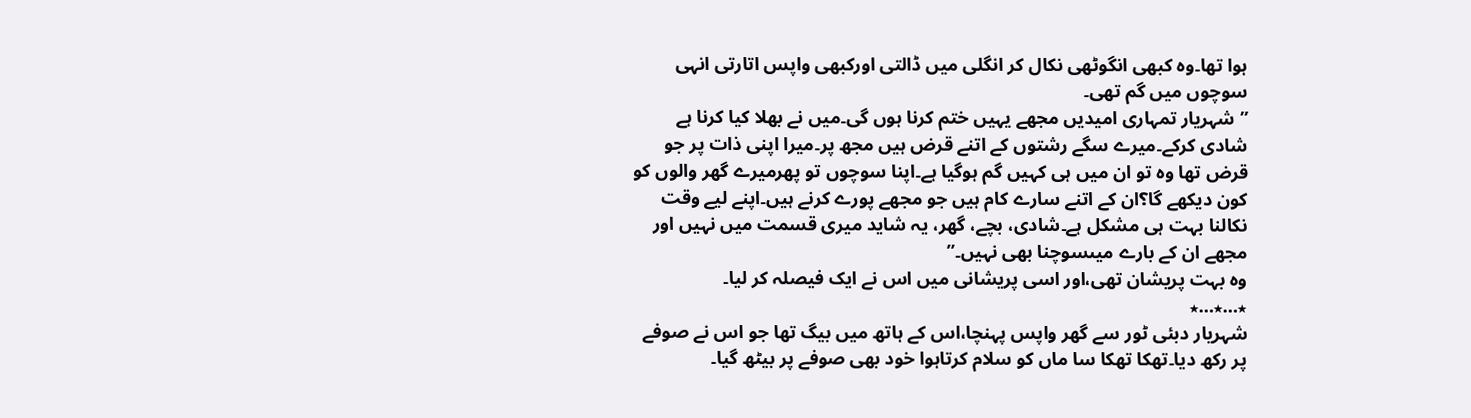ہوا تھا۔وہ کبھی انگوٹھی نکال کر انگلی میں ڈالتی اورکبھی واپس اتارتی انہی سوچوں میں گم تھی۔
”شہریار تمہاری امیدیں مجھے یہیں ختم کرنا ہوں گی۔میں نے بھلا کیا کرنا ہے شادی کرکے۔میرے سگے رشتوں کے اتنے قرض ہیں مجھ پر۔میرا اپنی ذات پر جو قرض تھا وہ تو ان میں ہی کہیں گم ہوگیا ہے۔اپنا سوچوں تو پھرمیرے گھر والوں کو کون دیکھے گا؟ان کے اتنے سارے کام ہیں جو مجھے پورے کرنے ہیں۔اپنے لیے وقت نکالنا بہت ہی مشکل ہے۔شادی، بچے، گھر، یہ شاید میری قسمت میں نہیں اور مجھے ان کے بارے میںسوچنا بھی نہیں۔”
وہ بہت پریشان تھی،اور اسی پریشانی میں اس نے ایک فیصلہ کر لیا۔
٭…٭…٭
شہریار دبئی ٹور سے گھر واپس پہنچا،اس کے ہاتھ میں بیگ تھا جو اس نے صوفے پر رکھ دیا۔تھکا تھکا سا ماں کو سلام کرتاہوا خود بھی صوفے پر بیٹھ گیا۔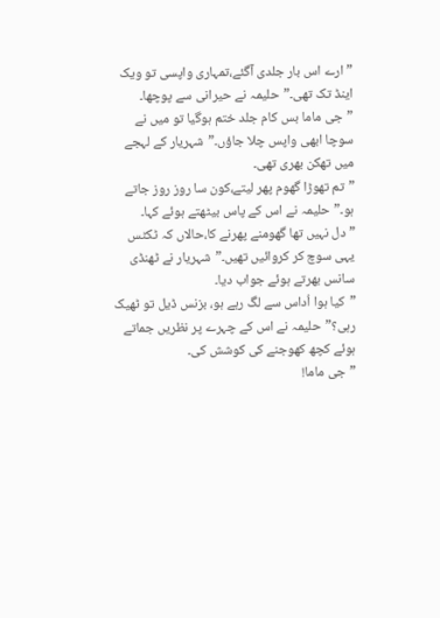”ارے اس بار جلدی آگئے،تمہاری واپسی تو ویک اینڈ تک تھی۔”حلیمہ نے حیرانی سے پوچھا۔
”جی ماما بس کام جلد ختم ہوگیا تو میں نے سوچا ابھی واپس چلا جاؤں۔”شہریار کے لہجے میں تھکن بھری تھی۔
”تم تھوڑا گھوم پھر لیتے،کون سا روز روز جاتے ہو۔”حلیمہ نے اس کے پاس بیٹھتے ہوئے کہا۔
”دل نہیں تھا گھومنے پھرنے کا،حالاں کہ ٹکٹس یہی سوچ کر کروائیں تھیں۔”شہریار نے ٹھنڈی سانس بھرتے ہوئے جواب دیا۔
”کیا ہوا اُداس سے لگ رہے ہو، بزنس ڈیل تو ٹھیک رہی؟”حلیمہ نے اس کے چہرے پر نظریں جماتے ہوئے کچھ کھوجنے کی کوشش کی۔
”جی ماما!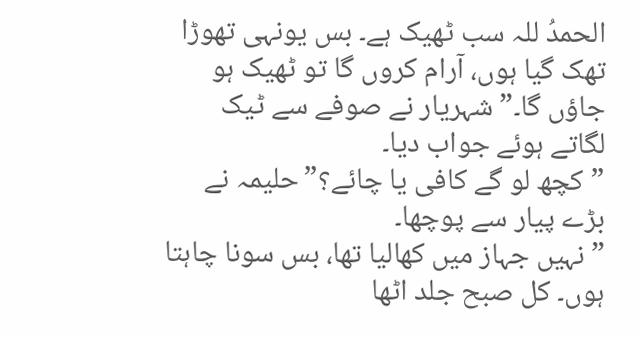الحمدُ للہ سب ٹھیک ہے۔ بس یونہی تھوڑا تھک گیا ہوں، آرام کروں گا تو ٹھیک ہو جاؤں گا۔”شہریار نے صوفے سے ٹیک لگاتے ہوئے جواب دیا۔
”کچھ لو گے کافی یا چائے؟”حلیمہ نے بڑے پیار سے پوچھا۔
”نہیں جہاز میں کھالیا تھا، بس سونا چاہتا ہوں۔ کل صبح جلد اٹھا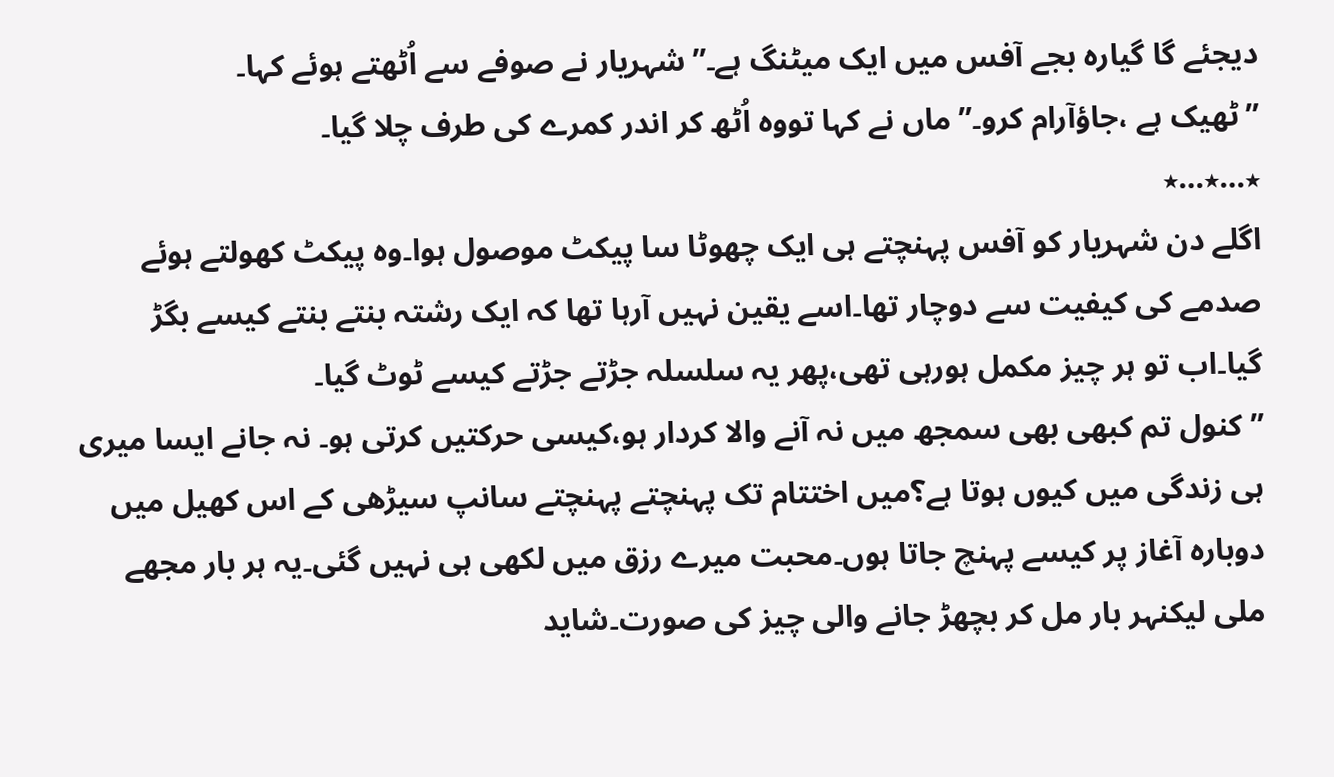دیجئے گا گیارہ بجے آفس میں ایک میٹنگ ہے۔”شہریار نے صوفے سے اُٹھتے ہوئے کہا۔
”ٹھیک ہے ،جاؤآرام کرو۔”ماں نے کہا تووہ اُٹھ کر اندر کمرے کی طرف چلا گیا۔
٭…٭…٭
اگلے دن شہریار کو آفس پہنچتے ہی ایک چھوٹا سا پیکٹ موصول ہوا۔وہ پیکٹ کھولتے ہوئے صدمے کی کیفیت سے دوچار تھا۔اسے یقین نہیں آرہا تھا کہ ایک رشتہ بنتے بنتے کیسے بگڑ گیا۔اب تو ہر چیز مکمل ہورہی تھی،پھر یہ سلسلہ جڑتے جڑتے کیسے ٹوٹ گیا۔
”کنول تم کبھی بھی سمجھ میں نہ آنے والا کردار ہو،کیسی حرکتیں کرتی ہو۔ نہ جانے ایسا میری ہی زندگی میں کیوں ہوتا ہے؟میں اختتام تک پہنچتے پہنچتے سانپ سیڑھی کے اس کھیل میں دوبارہ آغاز پر کیسے پہنچ جاتا ہوں۔محبت میرے رزق میں لکھی ہی نہیں گئی۔یہ ہر بار مجھے ملی لیکنہر بار مل کر بچھڑ جانے والی چیز کی صورت۔شاید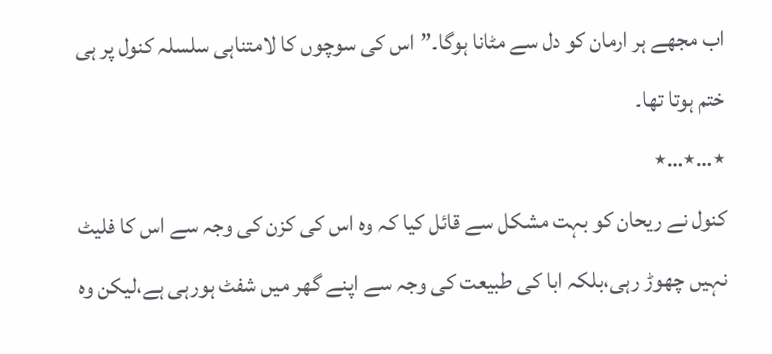اب مجھے ہر ارمان کو دل سے مٹانا ہوگا۔”اس کی سوچوں کا لامتناہی سلسلہ کنول پر ہی ختم ہوتا تھا۔
٭…٭…٭
کنول نے ریحان کو بہت مشکل سے قائل کیا کہ وہ اس کی کزن کی وجہ سے اس کا فلیٹ نہیں چھوڑ رہی،بلکہ ابا کی طبیعت کی وجہ سے اپنے گھر میں شفٹ ہورہی ہے،لیکن وہ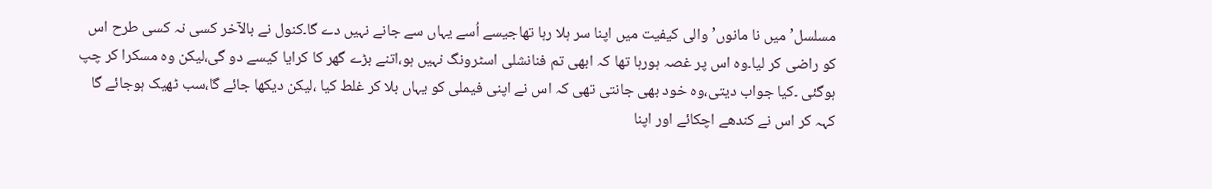مسلسل’میں نا مانوں’ والی کیفیت میں اپنا سر ہلا رہا تھاجیسے اُسے یہاں سے جانے نہیں دے گا۔کنول نے بالآخر کسی نہ کسی طرح اس کو راضی کر لیا۔وہ اس پر غصہ ہورہا تھا کہ ابھی تم فنانشلی اسٹرونگ نہیں ہو،اتنے بڑے گھر کا کرایا کیسے دو گی،لیکن وہ مسکرا کر چپ ہوگئی ۔کیا جواب دیتی،وہ خود بھی جانتی تھی کہ اس نے اپنی فیملی کو یہاں بلا کر غلط کیا ،لیکن دیکھا جائے گا،سب ٹھیک ہوجائے گا کہہ کر اس نے کندھے اچکائے اور اپنا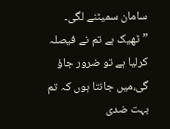سامان سمیٹنے لگی۔
”ٹھیک ہے تم نے فیصلہ کرلیا ہے تو ضرور جاؤ گی،میں جانتا ہوں کہ تم بہت ضدی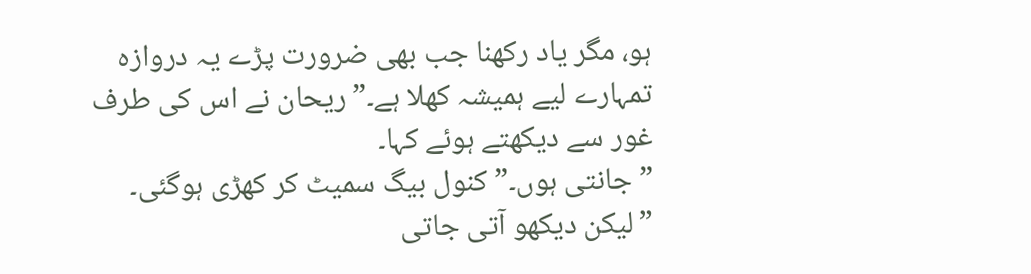ہو، مگر یاد رکھنا جب بھی ضرورت پڑے یہ دروازہ تمہارے لیے ہمیشہ کھلا ہے۔”ریحان نے اس کی طرف غور سے دیکھتے ہوئے کہا۔
”جانتی ہوں۔” کنول بیگ سمیٹ کر کھڑی ہوگئی۔
”لیکن دیکھو آتی جاتی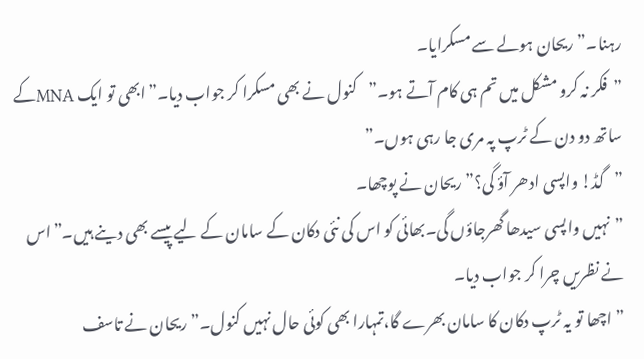رہنا۔”ریحان ہولے سے مسکرایا۔
”فکر نہ کرو مشکل میں تم ہی کام آتے ہو۔”کنول نے بھی مسکرا کر جواب دیا۔”ابھی تو ایک MNAکے ساتھ دو دن کے ٹرپ پہ مری جا رہی ہوں۔”
”گڈ! واپسی ادھر آؤ گی؟”ریحان نے پوچھا۔
”نہیں واپسی سیدھا گھرجاؤں گی۔بھائی کو اس کی نئی دکان کے سامان کے لیے پیسے بھی دینے ہیں۔”اس نے نظریں چرا کر جواب دیا۔
”اچھا تو یہ ٹرپ دکان کا سامان بھرے گا،تمہارا بھی کوئی حال نہیں کنول۔”ریحان نے تاسف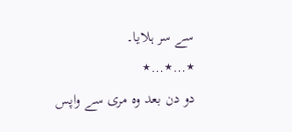سے سر ہلایا۔
٭…٭…٭
دو دن بعد وہ مری سے واپس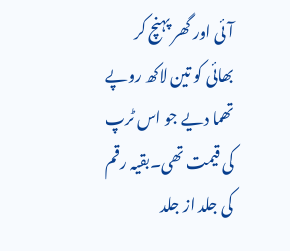آئی اور گھر پہنچ کر بھائی کو تین لاکھ روپے تھما دیے جو اس ٹرپ کی قیمت تھی۔بقیہ رقم کی جلد از جلد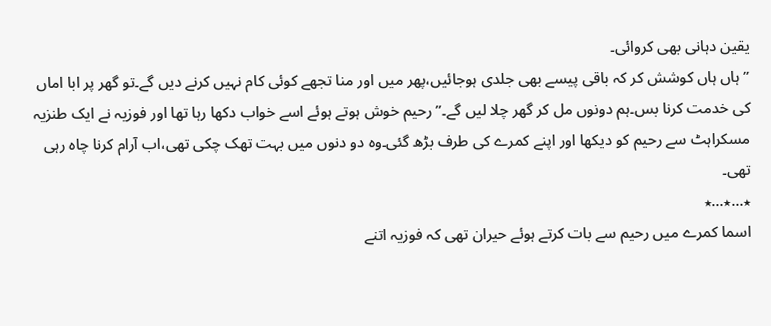یقین دہانی بھی کروائی۔
”ہاں ہاں کوشش کر کہ باقی پیسے بھی جلدی ہوجائیں،پھر میں اور منا تجھے کوئی کام نہیں کرنے دیں گے۔تو گھر پر ابا اماں کی خدمت کرنا بس۔ہم دونوں مل کر گھر چلا لیں گے۔”رحیم خوش ہوتے ہوئے اسے خواب دکھا رہا تھا اور فوزیہ نے ایک طنزیہ مسکراہٹ سے رحیم کو دیکھا اور اپنے کمرے کی طرف بڑھ گئی۔وہ دو دنوں میں بہت تھک چکی تھی،اب آرام کرنا چاہ رہی تھی۔
٭…٭…٭
اسما کمرے میں رحیم سے بات کرتے ہوئے حیران تھی کہ فوزیہ اتنے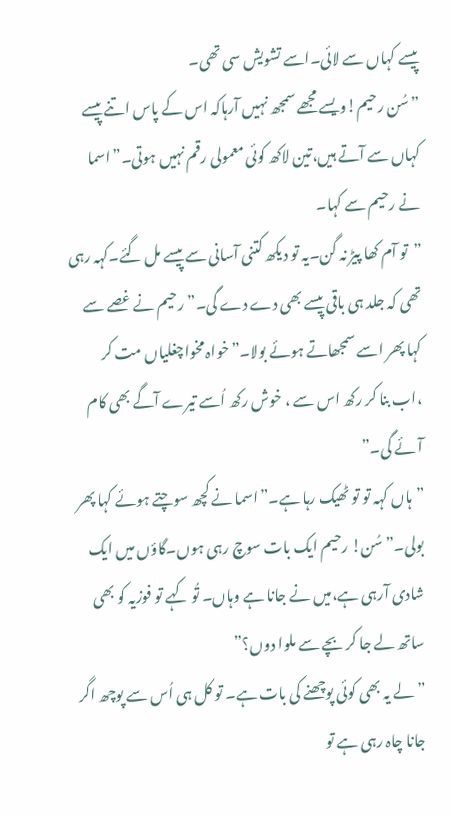پیسے کہاں سے لائی۔اسے تشویش سی تھی۔
”سُن رحیم!ویسے مجھے سمجھ نہیں آرہاکہ اس کے پاس اتنے پیسے کہاں سے آتے ہیں،تین لاکھ کوئی معمولی رقم نہیں ہوتی۔”اسما نے رحیم سے کہا۔
”تو آم کھا پیڑ نہ گن۔یہ تو دیکھ کتنی آسانی سے پیسے مل گئے۔کہہ رہی تھی کہ جلد ہی باقی پیسے بھی دے دے گی۔”رحیم نے غصے سے کہا پھر اسے سمجھاتے ہوئے بولا۔”خواہ مخواچغلیاں مت کر ،اب بنا کر رکھ اس سے ، خوش رکھ اُسے تیرے آگے بھی کام آئے گی۔”
”ہاں کہہ تو تو ٹھیک رہا ہے۔”اسما نے کچھ سوچتے ہوئے کہا پھر بولی۔”سُن! رحیم ایک بات سوچ رہی ہوں۔گاؤں میں ایک شادی آرہی ہے،میں نے جانا ہے وہاں۔ تُو کہے تو فوزیہ کو بھی ساتھ لے جا کر بچے سے ملوا دوں؟”
”لے یہ بھی کوئی پوچھنے کی بات ہے۔ تو کل ہی اُس سے پوچھ اگر جانا چاہ رہی ہے تو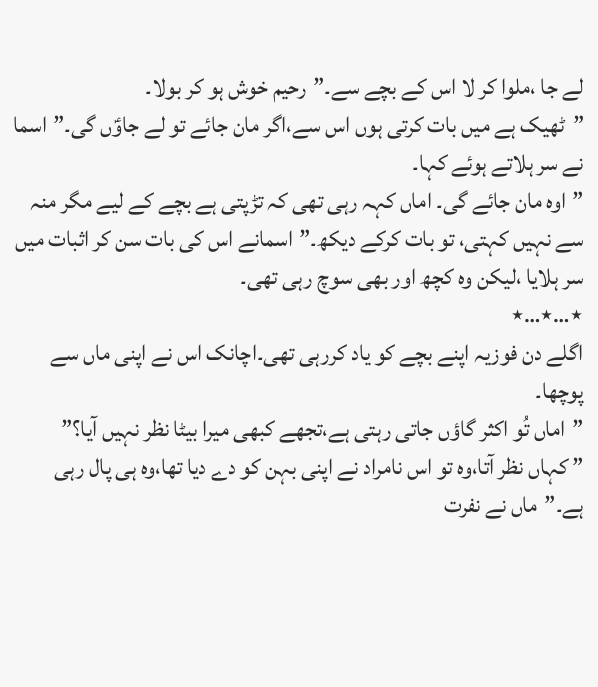لے جا ،ملوا کر لا اس کے بچے سے۔”رحیم خوش ہو کر بولا۔
”ٹھیک ہے میں بات کرتی ہوں اس سے،اگر مان جائے تو لے جاوؑں گی۔”اسما نے سر ہلاتے ہوئے کہا۔
”اوہ مان جائے گی۔ اماں کہہ رہی تھی کہ تڑپتی ہے بچے کے لیے مگر منہ سے نہیں کہتی، تو بات کرکے دیکھ۔”اسمانے اس کی بات سن کر اثبات میں سر ہلایا ،لیکن وہ کچھ اور بھی سوچ رہی تھی۔
٭…٭…٭
اگلے دن فوزیہ اپنے بچے کو یاد کررہی تھی۔اچانک اس نے اپنی ماں سے پوچھا۔
”اماں تُو اکثر گاؤں جاتی رہتی ہے،تجھے کبھی میرا بیٹا نظر نہیں آیا؟”
” کہاں نظر آتا،وہ تو اس نامراد نے اپنی بہن کو دے دیا تھا،وہ ہی پال رہی ہے۔”ماں نے نفرت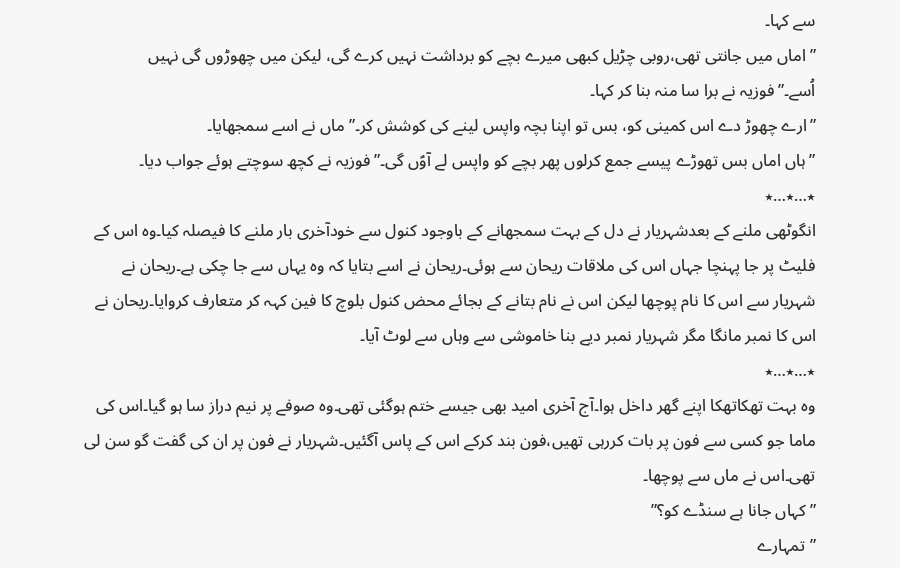سے کہا۔
”اماں میں جانتی تھی،روبی چڑیل کبھی میرے بچے کو برداشت نہیں کرے گی، لیکن میں چھوڑوں گی نہیں اُسے۔”فوزیہ نے برا سا منہ بنا کر کہا۔
”ارے چھوڑ دے اس کمینی کو، بس تو اپنا بچہ واپس لینے کی کوشش کر۔”ماں نے اسے سمجھایا۔
”ہاں اماں بس تھوڑے پیسے جمع کرلوں پھر بچے کو واپس لے آوؑں گی۔”فوزیہ نے کچھ سوچتے ہوئے جواب دیا۔
٭…٭…٭
انگوٹھی ملنے کے بعدشہریار نے دل کے بہت سمجھانے کے باوجود کنول سے خودآخری بار ملنے کا فیصلہ کیا۔وہ اس کے فلیٹ پر جا پہنچا جہاں اس کی ملاقات ریحان سے ہوئی۔ریحان نے اسے بتایا کہ وہ یہاں سے جا چکی ہے۔ریحان نے شہریار سے اس کا نام پوچھا لیکن اس نے نام بتانے کے بجائے محض کنول بلوچ کا فین کہہ کر متعارف کروایا۔ریحان نے اس کا نمبر مانگا مگر شہریار نمبر دیے بنا خاموشی سے وہاں سے لوٹ آیا۔
٭…٭…٭
وہ بہت تھکاتھکا اپنے گھر داخل ہوا۔آج آخری امید بھی جیسے ختم ہوگئی تھی۔وہ صوفے پر نیم دراز سا ہو گیا۔اس کی ماما جو کسی سے فون پر بات کررہی تھیں،فون بند کرکے اس کے پاس آگئیں۔شہریار نے فون پر ان کی گفت گو سن لی تھی۔اس نے ماں سے پوچھا۔
”کہاں جانا ہے سنڈے کو؟”
”تمہارے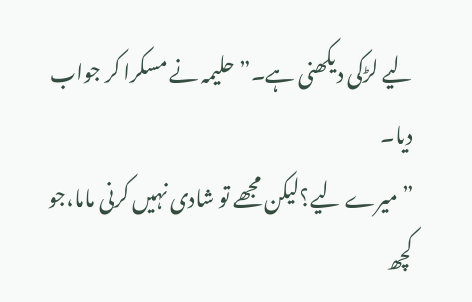لیے لڑکی دیکھنی ہے۔”حلیمہ نے مسکرا کر جواب دیا۔
”میرے لیے؟لیکن مجھے تو شادی نہیں کرنی ماما،جو کچھ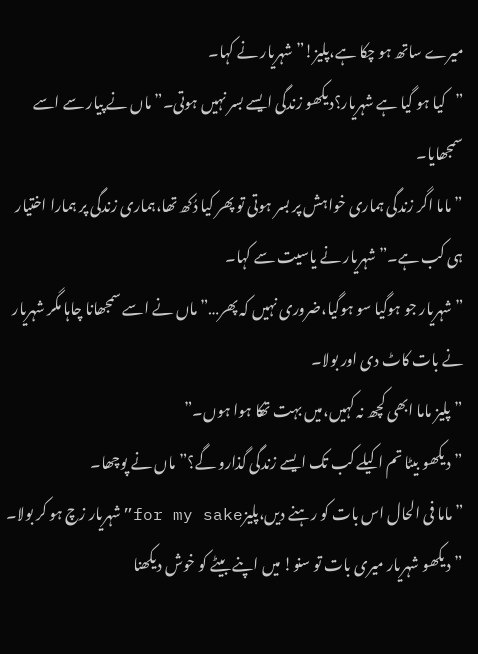میرے ساتھ ہو چکا ہے،پلیز!” شہریار نے کہا۔
”کیا ہو گیا ہے شہریار؟دیکھو زندگی ایسے بسر نہیں ہوتی۔”ماں نے پیار سے اسے سمجھایا۔
” ماما اگر زندگی ہماری خواہش پر بسر ہوتی تو پھر کیا دُکھ تھا،ہماری زندگی پر ہمارا اختیار ہی کب ہے۔”شہریار نے یاسیت سے کہا۔
”شہریار جو ہوگیا سو ہوگیا،ضروری نہیں کہ پھر…”ماں نے اسے سمجھانا چاہا مگر شہریار نے بات کاٹ دی اور بولا۔
”پلیز ماما ابھی کچھ نہ کہیں،میں بہت تھکا ہوا ہوں۔”
”دیکھو بیٹا تم اکیلے کب تک ایسے زندگی گذارو گے؟”ماں نے پوچھا۔
”ماما فی الحال اس بات کو رہنے دیں،پلیزfor my sake”شہریار زچ ہو کر بولا۔
”دیکھو شہریار میری بات تو سنو! میں اپنے بیٹے کو خوش دیکھنا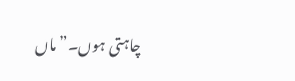چاہتی ہوں۔”ماں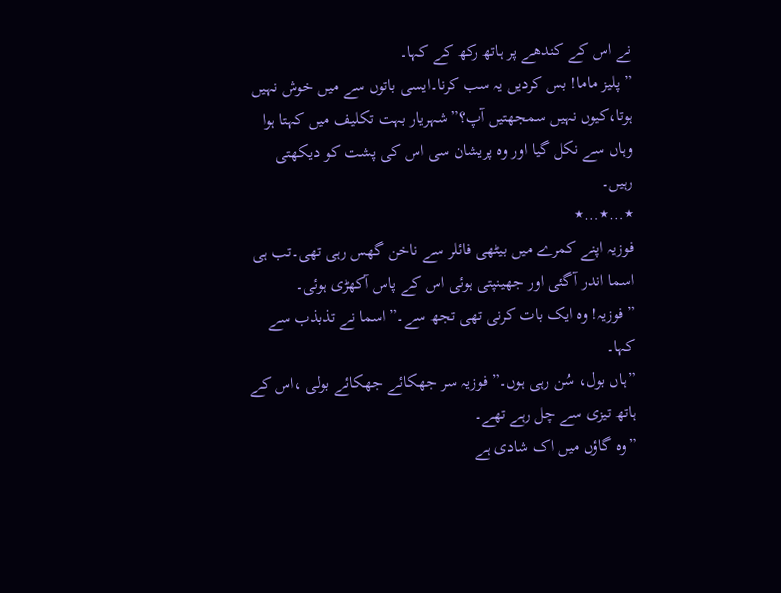نے اس کے کندھے پر ہاتھ رکھ کے کہا۔
” پلیز ماما! بس کردیں یہ سب کرنا۔ایسی باتوں سے میں خوش نہیں ہوتا،کیوں نہیں سمجھتیں آپ؟”شہریار بہت تکلیف میں کہتا ہوا وہاں سے نکل گیا اور وہ پریشان سی اس کی پشت کو دیکھتی رہیں۔
٭…٭…٭
فوزیہ اپنے کمرے میں بیٹھی فائلر سے ناخن گھس رہی تھی۔تب ہی اسما اندر آگئی اور جھینپتی ہوئی اس کے پاس آکھڑی ہوئی۔
”فوزیہ! وہ ایک بات کرنی تھی تجھ سے۔”اسما نے تذبذب سے کہا۔
”ہاں بول، سُن رہی ہوں۔”فوزیہ سر جھکائے جھکائے بولی ،اس کے ہاتھ تیزی سے چل رہے تھے۔
”وہ گاؤں میں اک شادی ہے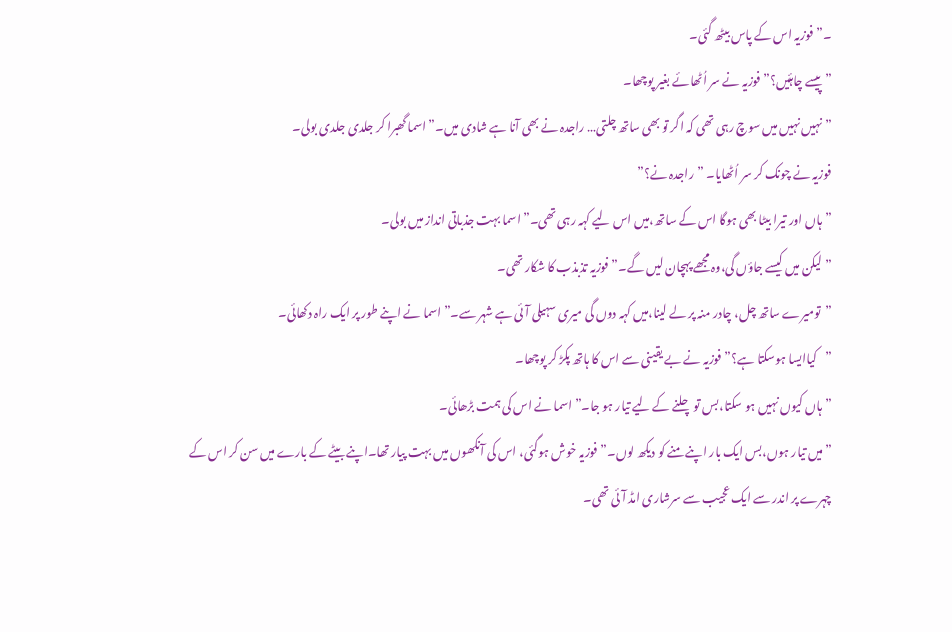۔”فوزیہ اس کے پاس بیٹھ گئی۔
”پیسے چاہئیں؟” فوزیہ نے سر اُٹھائے بغیر پوچھا۔
” نہیں نہیں میں سوچ رہی تھی کہ اگر تو بھی ساتھ چلتی… راجدہ نے بھی آنا ہے شادی میں۔”اسما گھبرا کر جلدی جلدی بولی۔
فوزیہ نے چونک کر سر اُٹھایا۔ ”راجدہ نے؟”
”ہاں اور تیرا بیٹا بھی ہوگا اس کے ساتھ،میں اس لیے کہہ رہی تھی۔”اسما بہت جذباتی انداز میں بولی۔
”لیکن میں کیسے جاؤں گی،وہ مجھے پہچان لیں گے۔”فوزیہ تذبذب کا شکار تھی۔
”تومیرے ساتھ چل، چادر منہ پر لے لینا،میں کہہ دوں گی میری سہیلی آئی ہے شہر سے۔”اسما نے اپنے طور پر ایک راہ دکھائی۔
”کیاایسا ہوسکتا ہے؟”فوزیہ نے بے یقینی سے اس کا ہاتھ پکڑ کر پوچھا۔
”ہاں کیوں نہیں ہو سکتا،بس تو چلنے کے لیے تیار ہو جا۔”اسما نے اس کی ہمت بڑھائی۔
”میں تیار ہوں،بس ایک بار اپنے منے کو دیکھ لوں۔”فوزیہ خوش ہوگئی، اس کی آنکھوں میں بہت پیار تھا۔اپنے بیٹے کے بارے میں سن کر اس کے چہرے پر اندر سے ایک عجیب سے سرشاری امڈ آئی تھی۔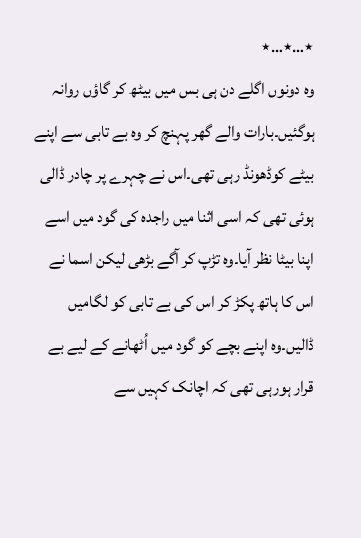٭…٭…٭
وہ دونوں اگلے دن ہی بس میں بیٹھ کر گاؤں روانہ ہوگئیں۔بارات والے گھر پہنچ کر وہ بے تابی سے اپنے بیٹے کوڈھونڈ رہی تھی۔اس نے چہرے پر چادر ڈالی ہوئی تھی کہ اسی اثنا میں راجدہ کی گود میں اسے اپنا بیٹا نظر آیا۔وہ تڑپ کر آگے بڑھی لیکن اسما نے اس کا ہاتھ پکڑ کر اس کی بے تابی کو لگامیں ڈالیں۔وہ اپنے بچے کو گود میں اُٹھانے کے لیے بے قرار ہورہی تھی کہ اچانک کہیں سے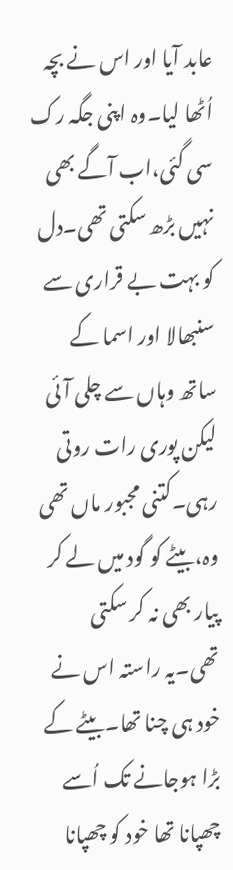عابد آیا اور اس نے بچہ اُٹھا لیا۔وہ اپنی جگہ رک سی گئی،اب آگے بھی نہیں بڑھ سکتی تھی۔دل کو بہت بے قراری سے سنبھالا اور اسما کے ساتھ وہاں سے چلی آئی لیکن پوری رات روتی رہی۔کتنی مجبور ماں تھی وہ،بیٹے کو گود میں لے کر پیار بھی نہ کر سکتی تھی۔یہ راستہ اس نے خود ہی چنا تھا۔بیٹے کے بڑا ہوجانے تک اُسے چھپانا تھا خود کو چھپانا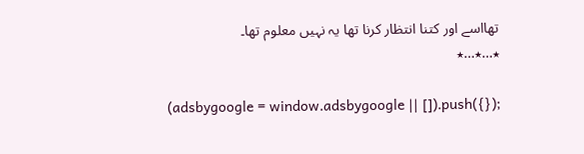تھااسے اور کتنا انتظار کرنا تھا یہ نہیں معلوم تھا۔
٭…٭…٭

(adsbygoogle = window.adsbygoogle || []).push({});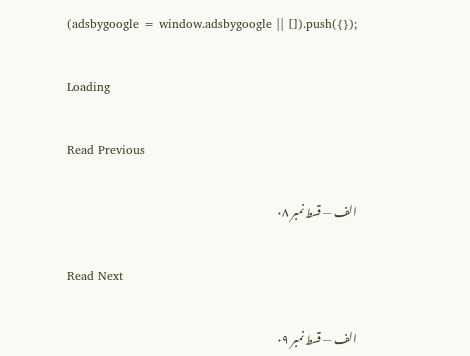(adsbygoogle = window.adsbygoogle || []).push({});

Loading

Read Previous

الف — قسط نمبر ۰۸

Read Next

الف — قسط نمبر ۰۹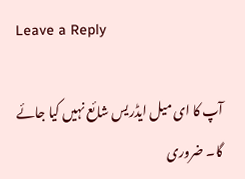Leave a Reply

آپ کا ای میل ایڈریس شائع نہیں کیا جائے گا۔ ضروری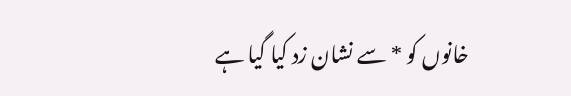خانوں کو * سے نشان زد کیا گیا ہے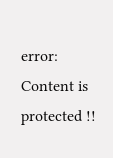error: Content is protected !!